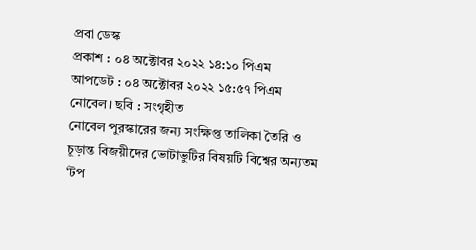প্রবা ডেস্ক
প্রকাশ : ০৪ অক্টোবর ২০২২ ১৪:১০ পিএম
আপডেট : ০৪ অক্টোবর ২০২২ ১৫:৫৭ পিএম
নোবেল। ছবি : সংগৃহীত
নোবেল পুরস্কারের জন্য সংক্ষিপ্ত তালিকা তৈরি ও চূড়ান্ত বিজয়ীদের ভোটাভুটির বিষয়টি বিশ্বের অন্যতম
‘টপ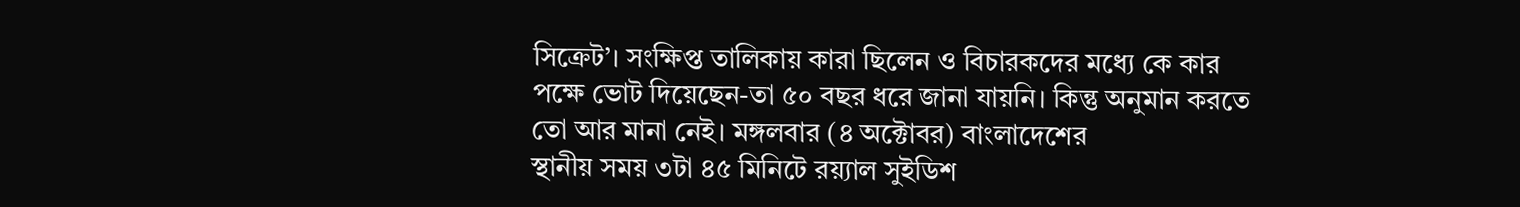সিক্রেট’। সংক্ষিপ্ত তালিকায় কারা ছিলেন ও বিচারকদের মধ্যে কে কার পক্ষে ভোট দিয়েছেন-তা ৫০ বছর ধরে জানা যায়নি। কিন্তু অনুমান করতে তো আর মানা নেই। মঙ্গলবার (৪ অক্টোবর) বাংলাদেশের
স্থানীয় সময় ৩টা ৪৫ মিনিটে রয়্যাল সুইডিশ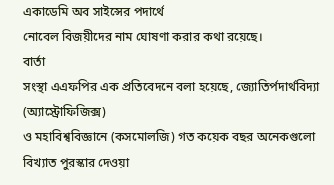একাডেমি অব সাইন্সের পদার্থে
নোবেল বিজয়ীদের নাম ঘোষণা করার কথা রয়েছে।
বার্তা
সংস্থা এএফপির এক প্রতিবেদনে বলা হয়েছে, জ্যোতির্পদার্থবিদ্যা (অ্যাস্ট্রোফিজিক্স)
ও মহাবিশ্ববিজ্ঞানে (কসমোলজি) গত কয়েক বছর অনেকগুলো বিখ্যাত পুরস্কার দেওয়া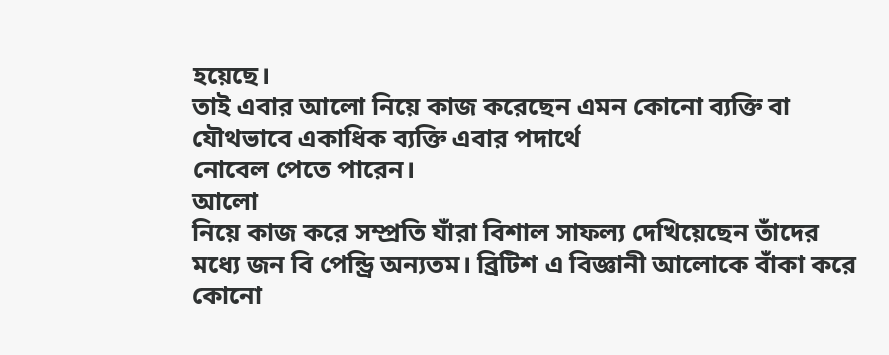হয়েছে।
তাই এবার আলো নিয়ে কাজ করেছেন এমন কোনো ব্যক্তি বা যৌথভাবে একাধিক ব্যক্তি এবার পদার্থে
নোবেল পেতে পারেন।
আলো
নিয়ে কাজ করে সম্প্রতি যাঁরা বিশাল সাফল্য দেখিয়েছেন তাঁদের মধ্যে জন বি পেন্ড্রি অন্যতম। ব্রিটিশ এ বিজ্ঞানী আলোকে বাঁকা করে কোনো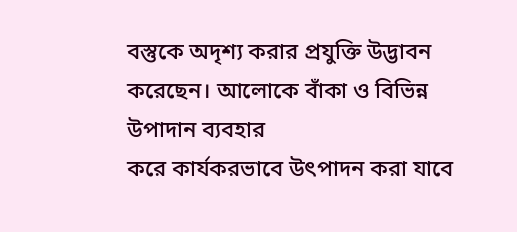বস্তুকে অদৃশ্য করার প্রযুক্তি উদ্ভাবন করেছেন। আলোকে বাঁকা ও বিভিন্ন উপাদান ব্যবহার
করে কার্যকরভাবে উৎপাদন করা যাবে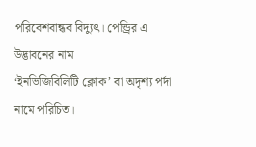পরিবেশবান্ধব বিদ্যুৎ। পেন্ড্রির এ উদ্ভাবনের নাম
‘ইনভিজিবিলিটি ক্লোক’ বা অদৃশ্য পর্দা নামে পরিচিত।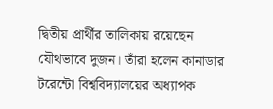দ্বিতীয় প্রার্থীর তালিকায় রয়েছেন যৌথভাবে দুজন। তাঁরা হলেন কানাডার টরেন্টো বিশ্ববিদ্যালয়ের অধ্যাপক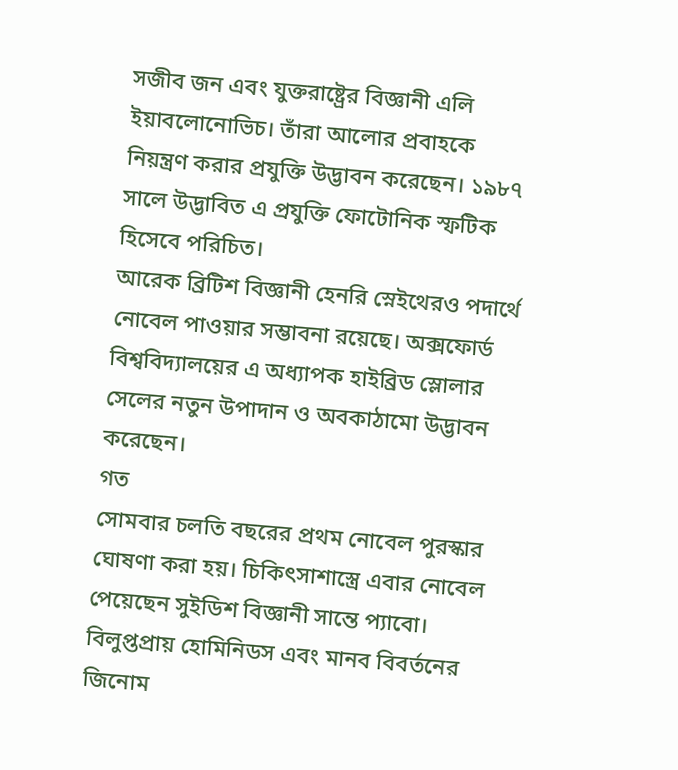সজীব জন এবং যুক্তরাষ্ট্রের বিজ্ঞানী এলি ইয়াবলোনোভিচ। তাঁরা আলোর প্রবাহকে নিয়ন্ত্রণ করার প্রযুক্তি উদ্ভাবন করেছেন। ১৯৮৭ সালে উদ্ভাবিত এ প্রযুক্তি ফোটোনিক স্ফটিক হিসেবে পরিচিত।
আরেক ব্রিটিশ বিজ্ঞানী হেনরি স্নেইথেরও পদার্থে নোবেল পাওয়ার সম্ভাবনা রয়েছে। অক্সফোর্ড বিশ্ববিদ্যালয়ের এ অধ্যাপক হাইব্রিড স্লোলার সেলের নতুন উপাদান ও অবকাঠামো উদ্ভাবন করেছেন।
গত
সোমবার চলতি বছরের প্রথম নোবেল পুরস্কার ঘোষণা করা হয়। চিকিৎসাশাস্ত্রে এবার নোবেল
পেয়েছেন সুইডিশ বিজ্ঞানী সান্তে প্যাবো। বিলুপ্তপ্রায় হোমিনিডস এবং মানব বিবর্তনের
জিনোম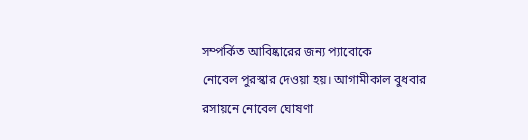সম্পর্কিত আবিষ্কারের জন্য প্যাবোকে
নোবেল পুরস্কার দেওয়া হয়। আগামীকাল বুধবার রসায়নে নোবেল ঘোষণা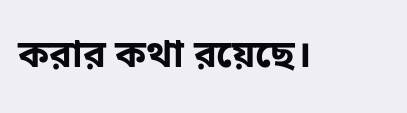করার কথা রয়েছে।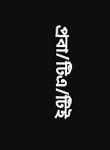প্রবা/টিএ/টিই